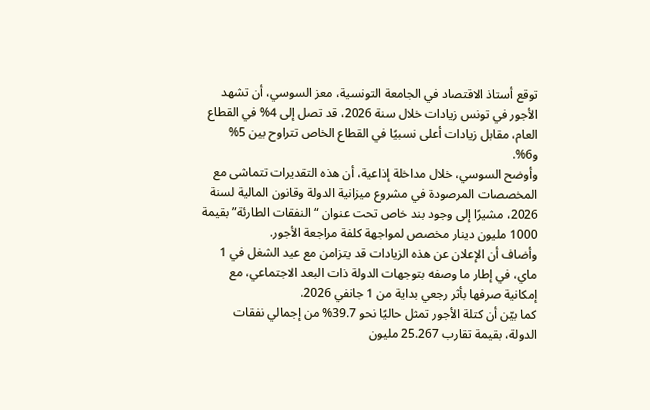توقع أستاذ الاقتصاد في الجامعة التونسية، معز السوسي، أن تشهد الأجور في تونس زيادات خلال سنة 2026، قد تصل إلى 4% في القطاع العام، مقابل زيادات أعلى نسبيًا في القطاع الخاص تتراوح بين 5% و6%.
وأوضح السوسي، خلال مداخلة إذاعية، أن هذه التقديرات تتماشى مع المخصصات المرصودة في مشروع ميزانية الدولة وقانون المالية لسنة 2026، مشيرًا إلى وجود بند خاص تحت عنوان “النفقات الطارئة” بقيمة 1000 مليون دينار مخصص لمواجهة كلفة مراجعة الأجور.
وأضاف أن الإعلان عن هذه الزيادات قد يتزامن مع عيد الشغل في 1 ماي، في إطار ما وصفه بتوجهات الدولة ذات البعد الاجتماعي، مع إمكانية صرفها بأثر رجعي بداية من 1 جانفي 2026.
كما بيّن أن كتلة الأجور تمثل حاليًا نحو 39.7% من إجمالي نفقات الدولة، بقيمة تقارب 25.267 مليون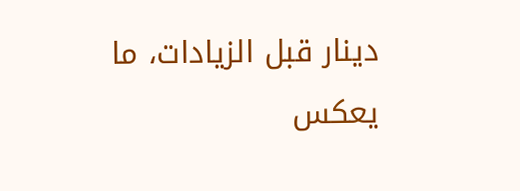دينار قبل الزيادات، ما يعكس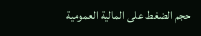حجم الضغط على المالية العمومية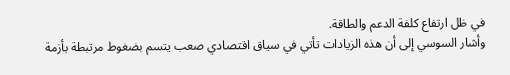في ظل ارتفاع كلفة الدعم والطاقة.
وأشار السوسي إلى أن هذه الزيادات تأتي في سياق اقتصادي صعب يتسم بضغوط مرتبطة بأزمة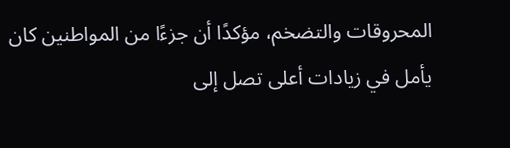المحروقات والتضخم، مؤكدًا أن جزءًا من المواطنين كان يأمل في زيادات أعلى تصل إلى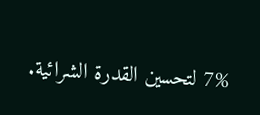7% لتحسين القدرة الشرائية.